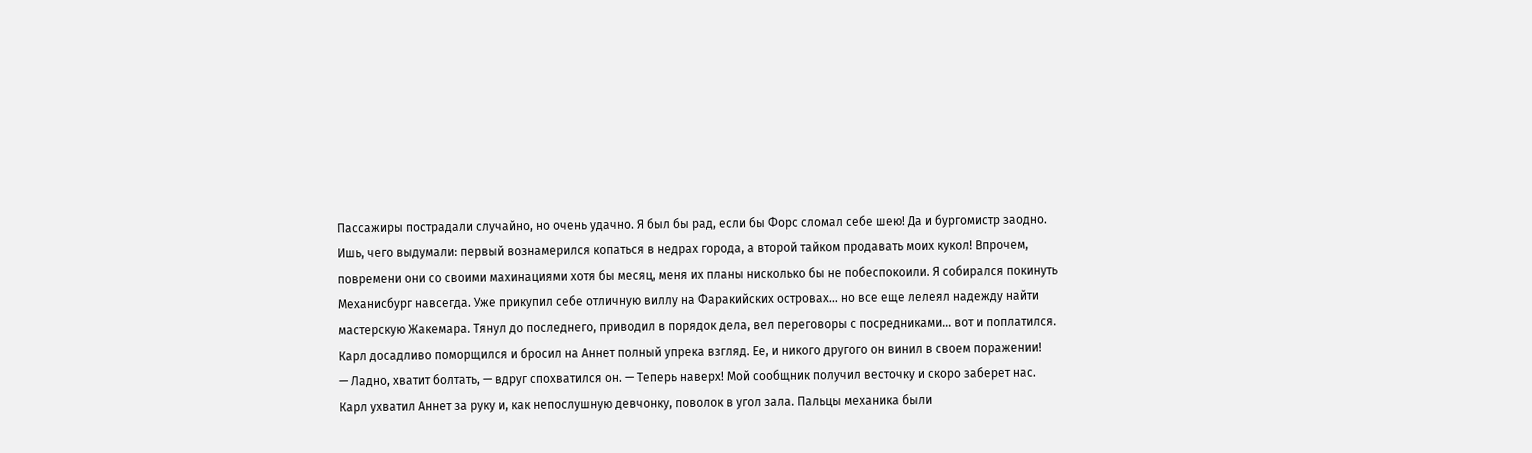Пассажиры пострадали случайно, но очень удачно. Я был бы рад, если бы Форс сломал себе шею! Да и бургомистр заодно. Ишь, чего выдумали: первый вознамерился копаться в недрах города, а второй тайком продавать моих кукол! Впрочем, повремени они со своими махинациями хотя бы месяц, меня их планы нисколько бы не побеспокоили. Я собирался покинуть Механисбург навсегда. Уже прикупил себе отличную виллу на Фаракийских островах… но все еще лелеял надежду найти мастерскую Жакемара. Тянул до последнего, приводил в порядок дела, вел переговоры с посредниками… вот и поплатился.
Карл досадливо поморщился и бросил на Аннет полный упрека взгляд. Ее, и никого другого он винил в своем поражении!
— Ладно, хватит болтать, — вдруг спохватился он. — Теперь наверх! Мой сообщник получил весточку и скоро заберет нас.
Карл ухватил Аннет за руку и, как непослушную девчонку, поволок в угол зала. Пальцы механика были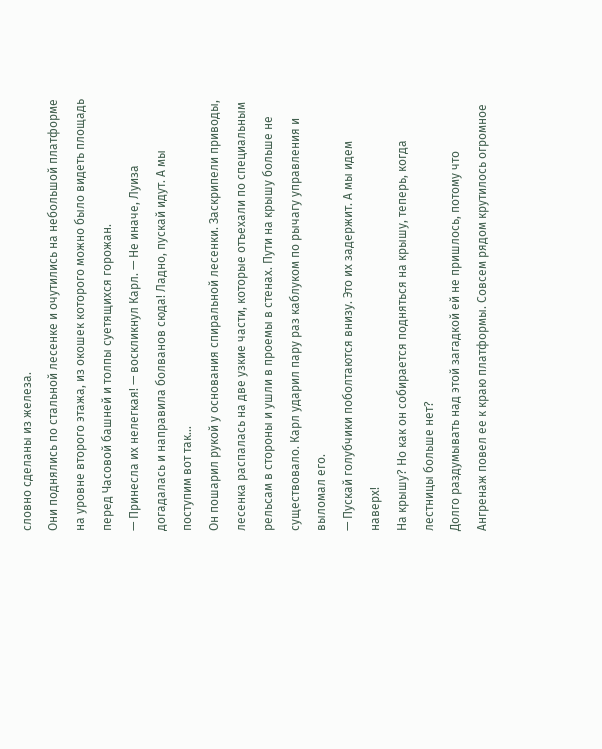словно сделаны из железа.
Они поднялись по стальной лесенке и очутились на небольшой платформе на уровне второго этажа, из окошек которого можно было видеть площадь перед Часовой башней и толпы суетящихся горожан.
— Принесла их нелегкая! — воскликнул Карл. — Не иначе, Луиза догадалась и направила болванов сюда! Ладно, пускай идут. А мы поступим вот так…
Он пошарил рукой у основания спиральной лесенки. Заскрипели приводы, лесенка распалась на две узкие части, которые отъехали по специальным рельсам в стороны и ушли в проемы в стенах. Пути на крышу больше не существовало. Карл ударил пару раз каблуком по рычагу управления и выломал его.
— Пускай голубчики поболтаются внизу. Это их задержит. А мы идем наверх!
На крышу? Но как он собирается подняться на крышу, теперь, когда лестницы больше нет?
Долго раздумывать над этой загадкой ей не пришлось, потому что Ангренаж повел ее к краю платформы. Совсем рядом крутилось огромное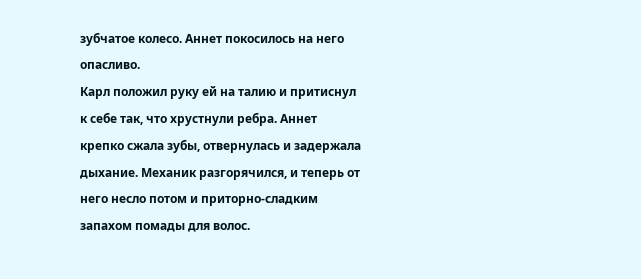зубчатое колесо. Аннет покосилось на него опасливо.
Карл положил руку ей на талию и притиснул к себе так, что хрустнули ребра. Аннет крепко сжала зубы, отвернулась и задержала дыхание. Механик разгорячился, и теперь от него несло потом и приторно-сладким запахом помады для волос.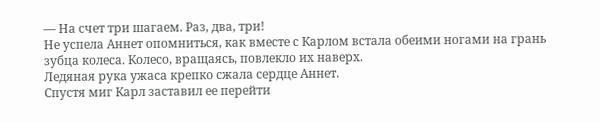— На счет три шагаем. Раз, два, три!
Не успела Аннет опомниться, как вместе с Карлом встала обеими ногами на грань зубца колеса. Колесо, вращаясь, повлекло их наверх.
Ледяная рука ужаса крепко сжала сердце Аннет.
Спустя миг Карл заставил ее перейти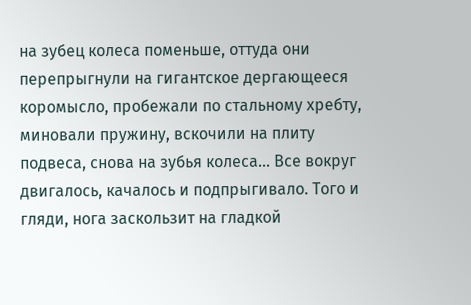на зубец колеса поменьше, оттуда они перепрыгнули на гигантское дергающееся коромысло, пробежали по стальному хребту, миновали пружину, вскочили на плиту подвеса, снова на зубья колеса… Все вокруг двигалось, качалось и подпрыгивало. Того и гляди, нога заскользит на гладкой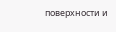поверхности и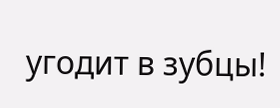угодит в зубцы!